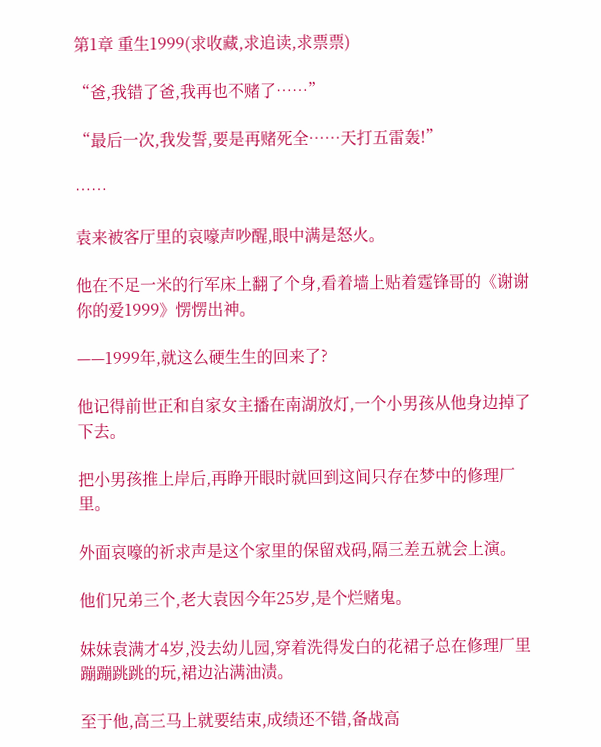第1章 重生1999(求收藏,求追读,求票票)

“爸,我错了爸,我再也不赌了……”

“最后一次,我发誓,要是再赌死全……天打五雷轰!”

……

袁来被客厅里的哀嚎声吵醒,眼中满是怒火。

他在不足一米的行军床上翻了个身,看着墙上贴着霆锋哥的《谢谢你的爱1999》愣愣出神。

——1999年,就这么硬生生的回来了?

他记得前世正和自家女主播在南湖放灯,一个小男孩从他身边掉了下去。

把小男孩推上岸后,再睁开眼时就回到这间只存在梦中的修理厂里。

外面哀嚎的祈求声是这个家里的保留戏码,隔三差五就会上演。

他们兄弟三个,老大袁因今年25岁,是个烂赌鬼。

妹妹袁满才4岁,没去幼儿园,穿着洗得发白的花裙子总在修理厂里蹦蹦跳跳的玩,裙边沾满油渍。

至于他,高三马上就要结束,成绩还不错,备战高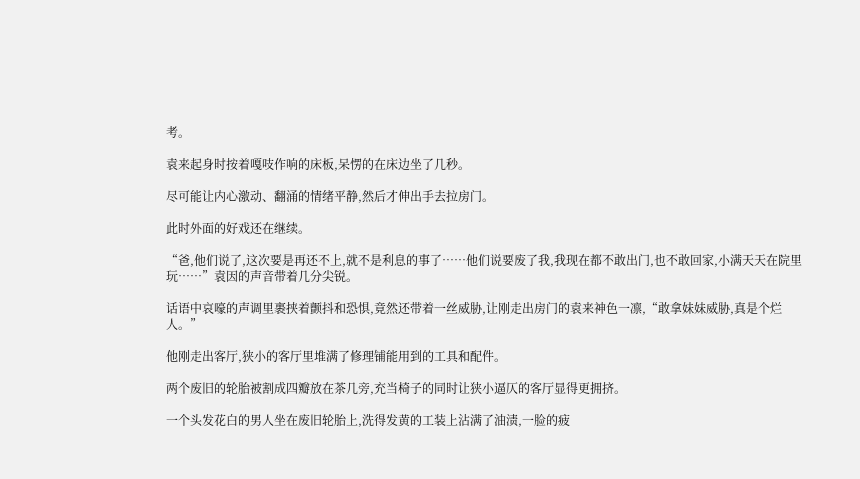考。

袁来起身时按着嘎吱作响的床板,呆愣的在床边坐了几秒。

尽可能让内心激动、翻涌的情绪平静,然后才伸出手去拉房门。

此时外面的好戏还在继续。

“爸,他们说了,这次要是再还不上,就不是利息的事了……他们说要废了我,我现在都不敢出门,也不敢回家,小满天天在院里玩……”袁因的声音带着几分尖锐。

话语中哀嚎的声调里裹挟着颤抖和恐惧,竟然还带着一丝威胁,让刚走出房门的袁来神色一凛,“敢拿妹妹威胁,真是个烂人。”

他刚走出客厅,狭小的客厅里堆满了修理铺能用到的工具和配件。

两个废旧的轮胎被割成四瓣放在茶几旁,充当椅子的同时让狭小逼仄的客厅显得更拥挤。

一个头发花白的男人坐在废旧轮胎上,洗得发黄的工装上沾满了油渍,一脸的疲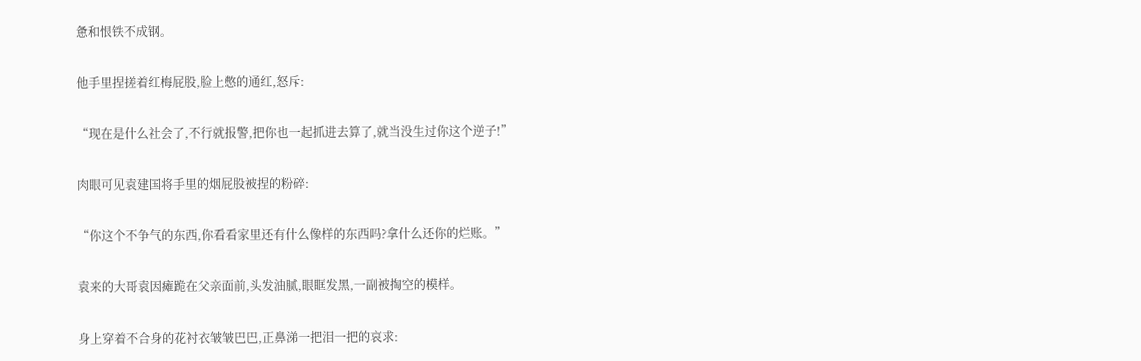惫和恨铁不成钢。

他手里捏搓着红梅屁股,脸上憋的通红,怒斥:

“现在是什么社会了,不行就报警,把你也一起抓进去算了,就当没生过你这个逆子!”

肉眼可见袁建国将手里的烟屁股被捏的粉碎:

“你这个不争气的东西,你看看家里还有什么像样的东西吗?拿什么还你的烂账。”

袁来的大哥袁因瘫跪在父亲面前,头发油腻,眼眶发黑,一副被掏空的模样。

身上穿着不合身的花衬衣皱皱巴巴,正鼻涕一把泪一把的哀求: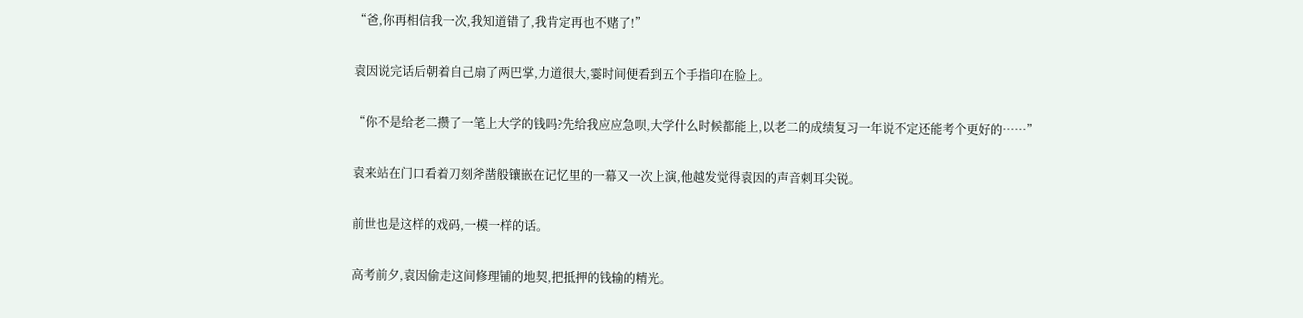“爸,你再相信我一次,我知道错了,我肯定再也不赌了!”

袁因说完话后朝着自己扇了两巴掌,力道很大,霎时间便看到五个手指印在脸上。

“你不是给老二攒了一笔上大学的钱吗?先给我应应急呗,大学什么时候都能上,以老二的成绩复习一年说不定还能考个更好的……”

袁来站在门口看着刀刻斧凿般镶嵌在记忆里的一幕又一次上演,他越发觉得袁因的声音刺耳尖锐。

前世也是这样的戏码,一模一样的话。

高考前夕,袁因偷走这间修理铺的地契,把抵押的钱输的精光。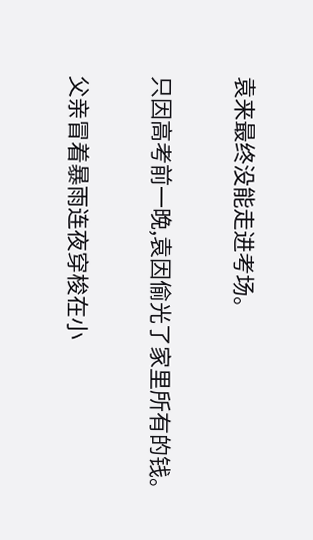袁来最终没能走进考场。

只因高考前一晚,袁因偷光了家里所有的钱。

父亲冒着暴雨连夜穿梭在小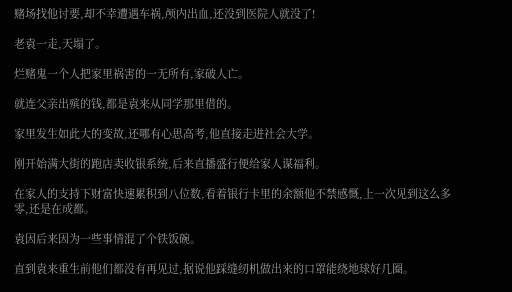赌场找他讨要,却不幸遭遇车祸,颅内出血,还没到医院人就没了!

老袁一走,天塌了。

烂赌鬼一个人把家里祸害的一无所有,家破人亡。

就连父亲出殡的钱,都是袁来从同学那里借的。

家里发生如此大的变故,还哪有心思高考,他直接走进社会大学。

刚开始满大街的跑店卖收银系统,后来直播盛行便给家人谋福利。

在家人的支持下财富快速累积到八位数,看着银行卡里的余额他不禁感慨,上一次见到这么多零,还是在成都。

袁因后来因为一些事情混了个铁饭碗。

直到袁来重生前他们都没有再见过,据说他踩缝纫机做出来的口罩能绕地球好几圈。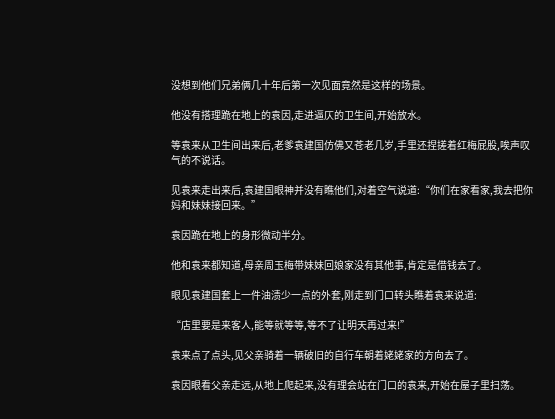没想到他们兄弟俩几十年后第一次见面竟然是这样的场景。

他没有搭理跪在地上的袁因,走进逼仄的卫生间,开始放水。

等袁来从卫生间出来后,老爹袁建国仿佛又苍老几岁,手里还捏搓着红梅屁股,唉声叹气的不说话。

见袁来走出来后,袁建国眼神并没有瞧他们,对着空气说道:“你们在家看家,我去把你妈和妹妹接回来。”

袁因跪在地上的身形微动半分。

他和袁来都知道,母亲周玉梅带妹妹回娘家没有其他事,肯定是借钱去了。

眼见袁建国套上一件油渍少一点的外套,刚走到门口转头瞧着袁来说道:

“店里要是来客人,能等就等等,等不了让明天再过来!”

袁来点了点头,见父亲骑着一辆破旧的自行车朝着姥姥家的方向去了。

袁因眼看父亲走远,从地上爬起来,没有理会站在门口的袁来,开始在屋子里扫荡。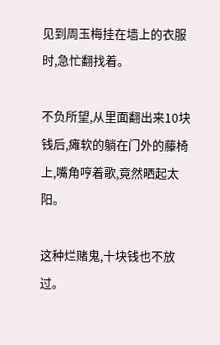见到周玉梅挂在墙上的衣服时,急忙翻找着。

不负所望,从里面翻出来10块钱后,瘫软的躺在门外的藤椅上,嘴角哼着歌,竟然晒起太阳。

这种烂赌鬼,十块钱也不放过。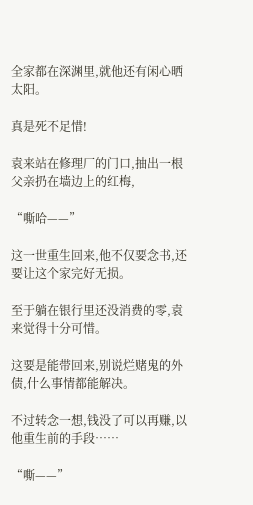全家都在深渊里,就他还有闲心晒太阳。

真是死不足惜!

袁来站在修理厂的门口,抽出一根父亲扔在墙边上的红梅,

“嘶哈——”

这一世重生回来,他不仅要念书,还要让这个家完好无损。

至于躺在银行里还没消费的零,袁来觉得十分可惜。

这要是能带回来,别说烂赌鬼的外债,什么事情都能解决。

不过转念一想,钱没了可以再赚,以他重生前的手段……

“嘶——”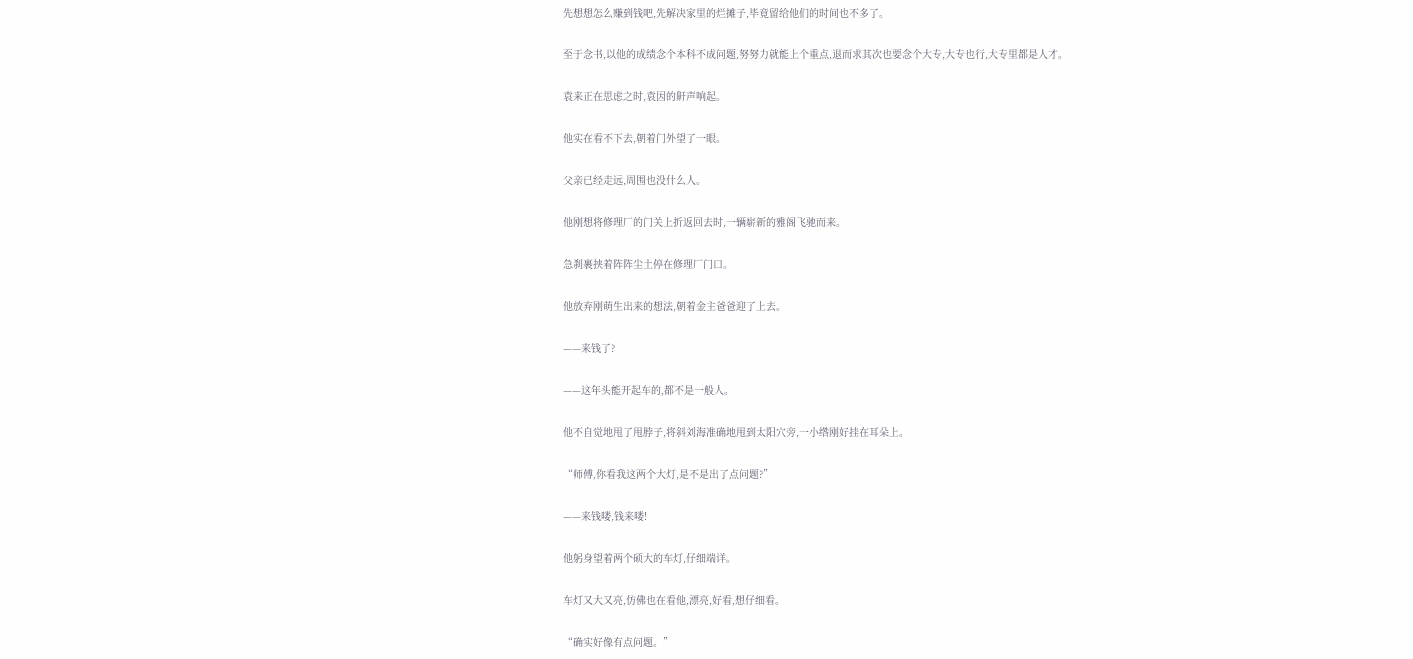先想想怎么赚到钱吧,先解决家里的烂摊子,毕竟留给他们的时间也不多了。

至于念书,以他的成绩念个本科不成问题,努努力就能上个重点,退而求其次也要念个大专,大专也行,大专里都是人才。

袁来正在思虑之时,袁因的鼾声响起。

他实在看不下去,朝着门外望了一眼。

父亲已经走远,周围也没什么人。

他刚想将修理厂的门关上折返回去时,一辆崭新的雅阁飞驰而来。

急刹裹挟着阵阵尘土停在修理厂门口。

他放弃刚萌生出来的想法,朝着金主爸爸迎了上去。

——来钱了?

——这年头能开起车的,都不是一般人。

他不自觉地甩了甩脖子,将斜刘海准确地甩到太阳穴旁,一小绺刚好挂在耳朵上。

“师傅,你看我这两个大灯,是不是出了点问题?”

——来钱喽,钱来喽!

他躬身望着两个硕大的车灯,仔细端详。

车灯又大又亮,仿佛也在看他,漂亮,好看,想仔细看。

“确实好像有点问题。”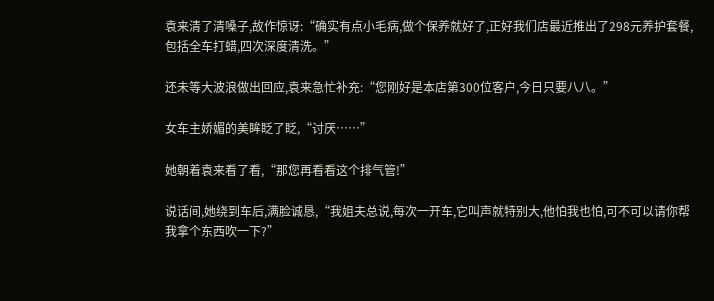袁来清了清嗓子,故作惊讶:“确实有点小毛病,做个保养就好了,正好我们店最近推出了298元养护套餐,包括全车打蜡,四次深度清洗。”

还未等大波浪做出回应,袁来急忙补充:“您刚好是本店第300位客户,今日只要八八。”

女车主娇媚的美眸眨了眨,“讨厌……”

她朝着袁来看了看,“那您再看看这个排气管!”

说话间,她绕到车后,满脸诚恳,“我姐夫总说,每次一开车,它叫声就特别大,他怕我也怕,可不可以请你帮我拿个东西吹一下?”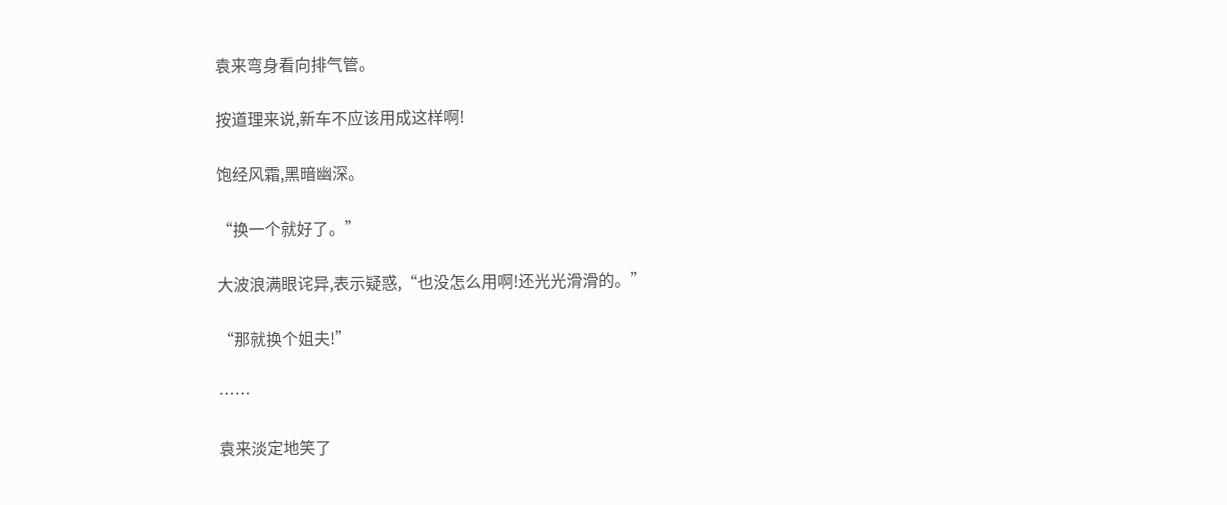袁来弯身看向排气管。

按道理来说,新车不应该用成这样啊!

饱经风霜,黑暗幽深。

“换一个就好了。”

大波浪满眼诧异,表示疑惑,“也没怎么用啊!还光光滑滑的。”

“那就换个姐夫!”

……

袁来淡定地笑了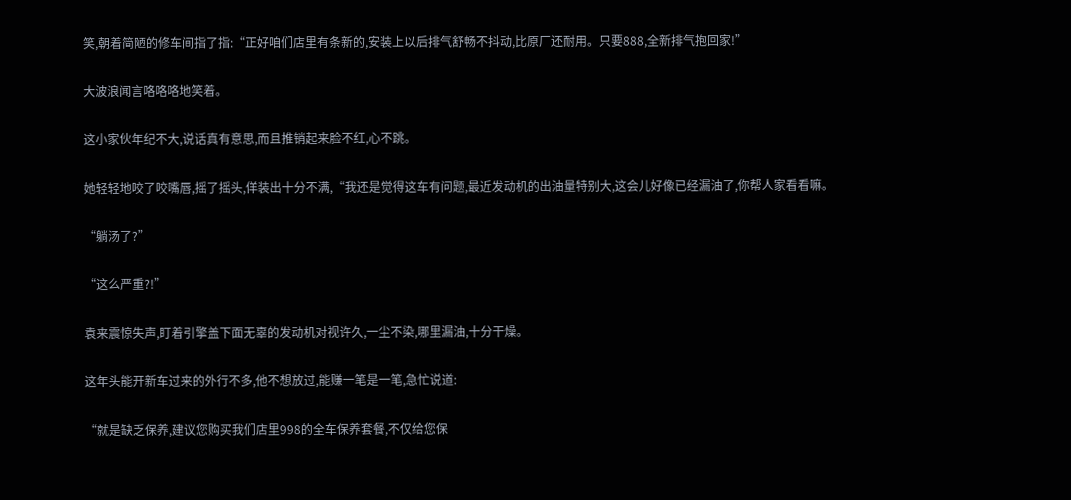笑,朝着简陋的修车间指了指:“正好咱们店里有条新的,安装上以后排气舒畅不抖动,比原厂还耐用。只要888,全新排气抱回家!”

大波浪闻言咯咯咯地笑着。

这小家伙年纪不大,说话真有意思,而且推销起来脸不红,心不跳。

她轻轻地咬了咬嘴唇,摇了摇头,佯装出十分不满,“我还是觉得这车有问题,最近发动机的出油量特别大,这会儿好像已经漏油了,你帮人家看看嘛。

“躺汤了?”

“这么严重?!”

袁来震惊失声,盯着引擎盖下面无辜的发动机对视许久,一尘不染,哪里漏油,十分干燥。

这年头能开新车过来的外行不多,他不想放过,能赚一笔是一笔,急忙说道:

“就是缺乏保养,建议您购买我们店里998的全车保养套餐,不仅给您保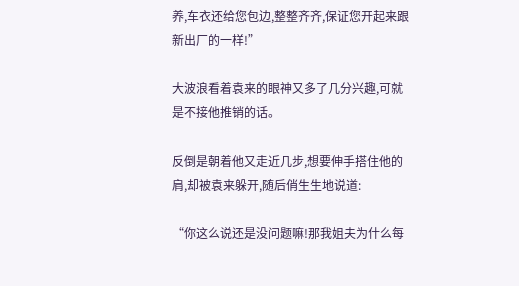养,车衣还给您包边,整整齐齐,保证您开起来跟新出厂的一样!”

大波浪看着袁来的眼神又多了几分兴趣,可就是不接他推销的话。

反倒是朝着他又走近几步,想要伸手搭住他的肩,却被袁来躲开,随后俏生生地说道:

“你这么说还是没问题嘛!那我姐夫为什么每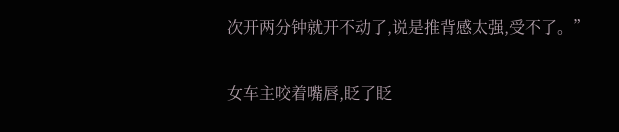次开两分钟就开不动了,说是推背感太强,受不了。”

女车主咬着嘴唇,眨了眨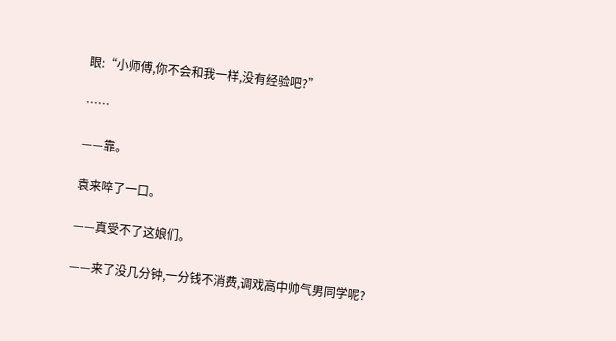眼:“小师傅,你不会和我一样,没有经验吧?”

……

——靠。

袁来啐了一口。

——真受不了这娘们。

——来了没几分钟,一分钱不消费,调戏高中帅气男同学呢?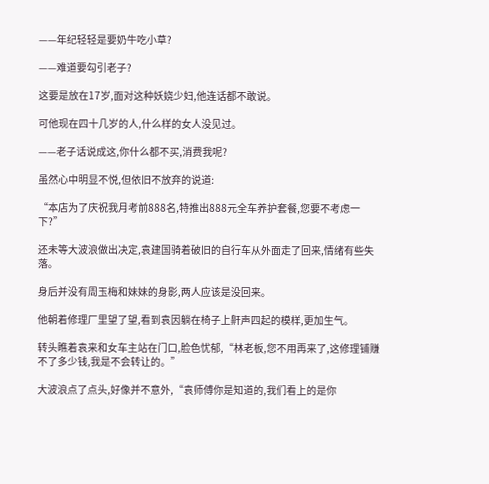——年纪轻轻是要奶牛吃小草?

——难道要勾引老子?

这要是放在17岁,面对这种妖娆少妇,他连话都不敢说。

可他现在四十几岁的人,什么样的女人没见过。

——老子话说成这,你什么都不买,消费我呢?

虽然心中明显不悦,但依旧不放弃的说道:

“本店为了庆祝我月考前888名,特推出888元全车养护套餐,您要不考虑一下?”

还未等大波浪做出决定,袁建国骑着破旧的自行车从外面走了回来,情绪有些失落。

身后并没有周玉梅和妹妹的身影,两人应该是没回来。

他朝着修理厂里望了望,看到袁因躺在椅子上鼾声四起的模样,更加生气。

转头瞧着袁来和女车主站在门口,脸色忧郁,“林老板,您不用再来了,这修理铺赚不了多少钱,我是不会转让的。”

大波浪点了点头,好像并不意外,“袁师傅你是知道的,我们看上的是你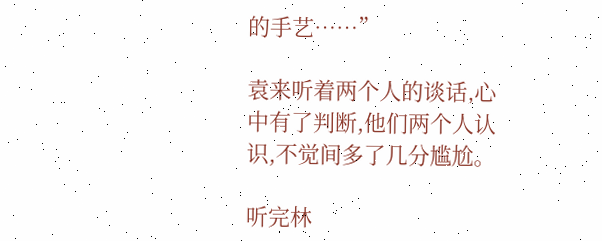的手艺……”

袁来听着两个人的谈话,心中有了判断,他们两个人认识,不觉间多了几分尴尬。

听完林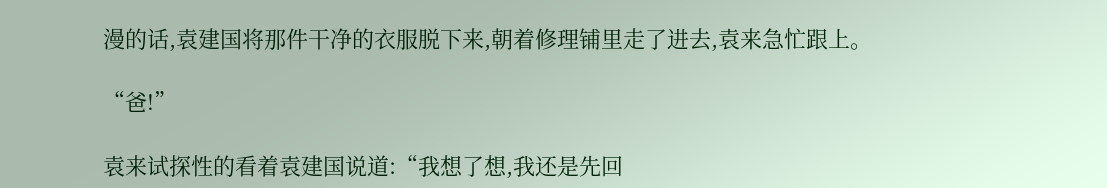漫的话,袁建国将那件干净的衣服脱下来,朝着修理铺里走了进去,袁来急忙跟上。

“爸!”

袁来试探性的看着袁建国说道:“我想了想,我还是先回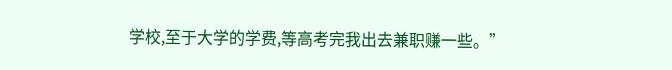学校,至于大学的学费,等高考完我出去兼职赚一些。”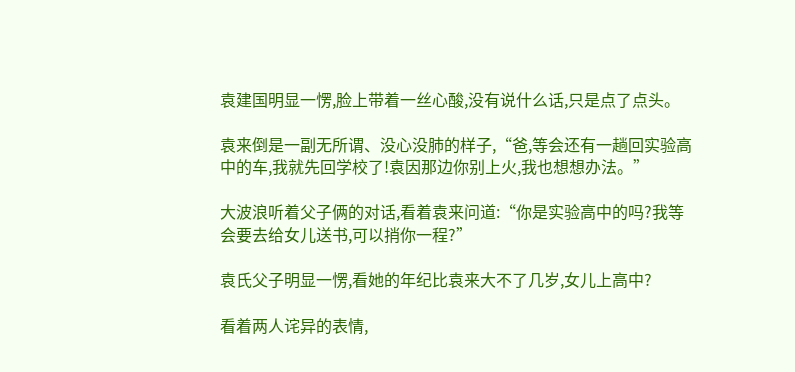袁建国明显一愣,脸上带着一丝心酸,没有说什么话,只是点了点头。

袁来倒是一副无所谓、没心没肺的样子,“爸,等会还有一趟回实验高中的车,我就先回学校了!袁因那边你别上火,我也想想办法。”

大波浪听着父子俩的对话,看着袁来问道:“你是实验高中的吗?我等会要去给女儿送书,可以捎你一程?”

袁氏父子明显一愣,看她的年纪比袁来大不了几岁,女儿上高中?

看着两人诧异的表情,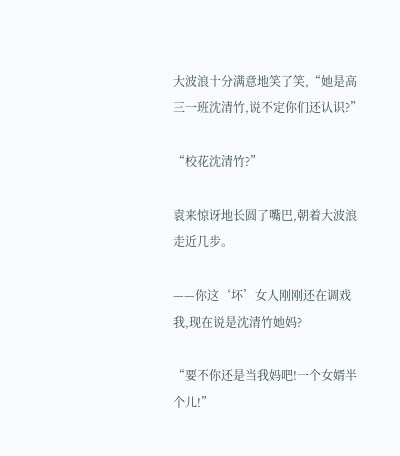大波浪十分满意地笑了笑,“她是高三一班沈清竹,说不定你们还认识?”

“校花沈清竹?”

袁来惊讶地长圆了嘴巴,朝着大波浪走近几步。

——你这‘坏’女人刚刚还在调戏我,现在说是沈清竹她妈?

“要不你还是当我妈吧!一个女婿半个儿!”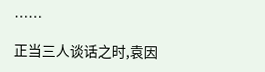……

正当三人谈话之时,袁因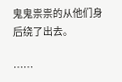鬼鬼祟祟的从他们身后绕了出去。

……